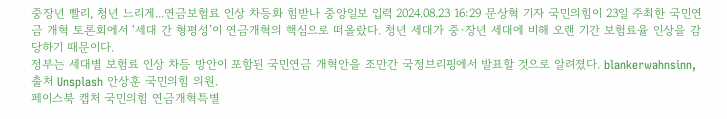중장년 빨리, 청년 느리게...연금보험료 인상 차등화 힘받나 중앙일보 입력 2024.08.23 16:29 문상혁 기자 국민의힘이 23일 주최한 국민연금 개혁 토론회에서 ‘세대 간 형평성’이 연금개혁의 핵심으로 떠올랐다. 청년 세대가 중·장년 세대에 비해 오랜 기간 보험료율 인상을 감당하기 때문이다.
정부는 세대별 보험료 인상 차등 방안이 포함된 국민연금 개혁안을 조만간 국정브리핑에서 발표할 것으로 알려졌다. blankerwahnsinn, 출처 Unsplash 안상훈 국민의힘 의원.
페이스북 캡처 국민의힘 연금개혁특별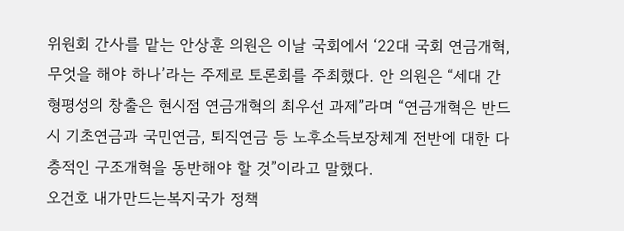위원회 간사를 맡는 안상훈 의원은 이날 국회에서 ‘22대 국회 연금개혁, 무엇을 해야 하나’라는 주제로 토론회를 주최했다. 안 의원은 “세대 간 형평성의 창출은 현시점 연금개혁의 최우선 과제”라며 “연금개혁은 반드시 기초연금과 국민연금, 퇴직연금 등 노후소득보장체계 전반에 대한 다층적인 구조개혁을 동반해야 할 것”이라고 말했다.
오건호 내가만드는복지국가 정책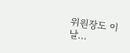위원장도 이날...